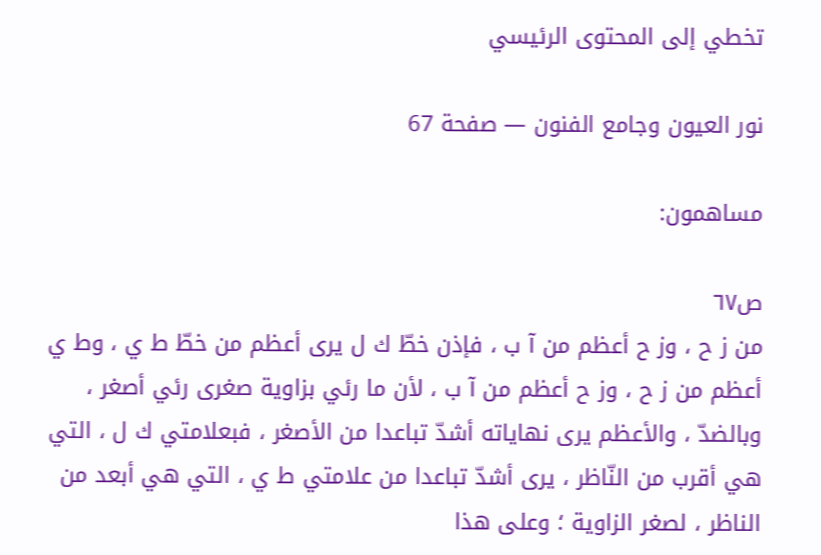تخطي إلى المحتوى الرئيسي

نور العيون وجامع الفنون — صفحة 67

مساهمون:

ص٦٧
من ز ح ، وز ح أعظم من آ ب ، فإذن خطّ ك ل يرى أعظم من خطّ ط ي ، وط ي أعظم من ز ح ، وز ح أعظم من آ ب ، لأن ما رئي بزاوية صغرى رئي أصغر ، وبالضدّ ، والأعظم يرى نهاياته أشدّ تباعدا من الأصغر ، فبعلامتي ك ل ، التي هي أقرب من النّاظر ، يرى أشدّ تباعدا من علامتي ط ي ، التي هي أبعد من الناظر ، لصغر الزاوية ؛ وعلى هذا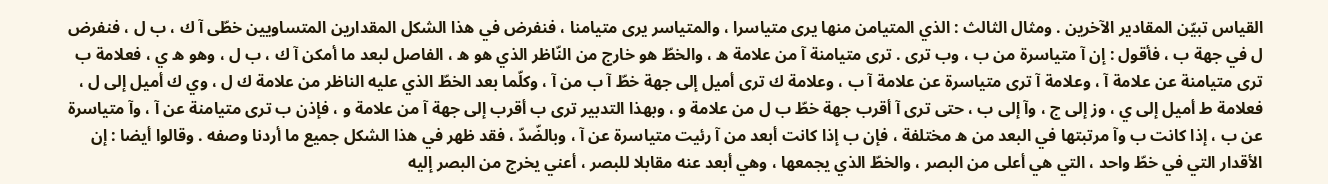القياس تبيّن المقادير الآخرين . ومثال الثالث : الذي المتيامن منها يرى متياسرا ، والمتياسر يرى متيامنا ، فنفرض في هذا الشكل المقدارين المتساويين خطّى آ ك ، ب ل ، فنفرض ل في جهة ب ، فأقول : إن آ متياسرة من ب ، وب ترى . ترى متيامنة آ من علامة ه ، والخطّ هو خارج من النّاظر الذي هو ه ، الفاصل لبعد ما أمكن آ ك ، ب ل ، وهو ه ي ، فعلامة ب ترى متيامنة عن علامة آ ، وعلامة آ ترى متياسرة عن علامة آ ب ، وعلامة ك ترى أميل إلى جهة خطّ آ ب من آ ، وكلّما بعد الخطّ الذي عليه الناظر من علامة ك ل ، وي ك أميل إلى ل ، فعلامة ط أميل إلى ي ، وز إلى ج ، وآ إلى ب ، حتى ترى آ أقرب جهة خطّ ب ل من علامة و ، وبهذا التدبير ترى ب أقرب إلى جهة آ من علامة و ، فإذن ب ترى متيامنة عن آ ، وآ متياسرة عن ب ، إذا كانت ب وآ مرتبتها في البعد من ه مختلفة ، فإن ب إذا كانت أبعد من آ رئيت متياسرة عن آ ، وبالضّدّ ، فقد ظهر في هذا الشكل جميع ما أردنا وصفه . وقالوا أيضا : إن الأقدار التي في خطّ واحد ، التي هي أعلى من البصر ، والخطّ الذي يجمعها ، وهي أبعد عنه مقابلا للبصر ، أعني يخرج من البصر إليه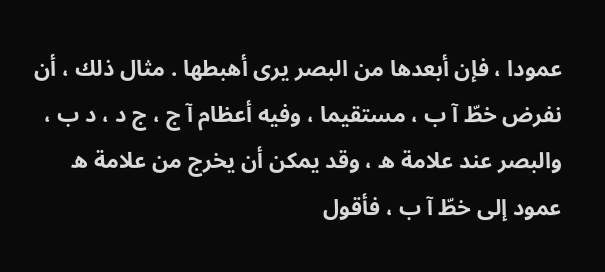عمودا ، فإن أبعدها من البصر يرى أهبطها . مثال ذلك ، أن نفرض خطّ آ ب ، مستقيما ، وفيه أعظام آ ج ، ج د ، د ب ، والبصر عند علامة ه ، وقد يمكن أن يخرج من علامة ه عمود إلى خطّ آ ب ، فأقول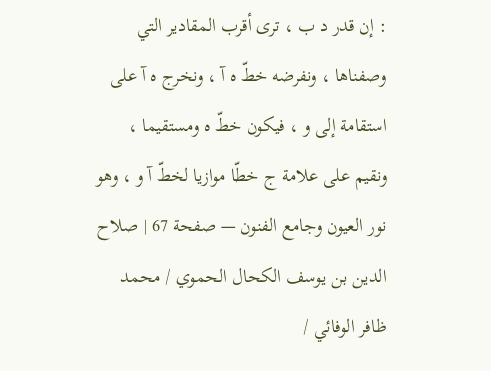: إن قدر د ب ، ترى أقرب المقادير التي وصفناها ، ونفرضه خطّ ه آ ، ونخرج ه آ على استقامة إلى و ، فيكون خطّ ه ومستقيما ، ونقيم على علامة ج خطّا موازيا لخطّ آ و ، وهو
نور العيون وجامع الفنون — صفحة 67 | صلاح الدين بن يوسف الكحال الحموي / محمد ظافر الوفائي /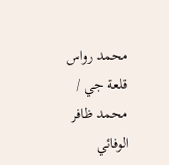محمد رواس قلعة جي / محمد ظافر الوفائي